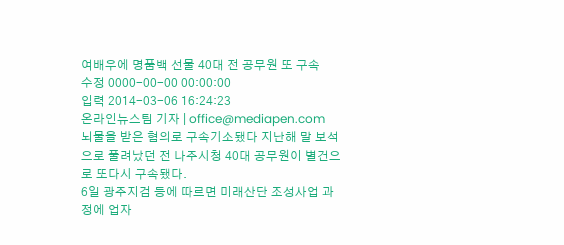여배우에 명품백 선물 40대 전 공무원 또 구속
수정 0000-00-00 00:00:00
입력 2014-03-06 16:24:23
온라인뉴스팀 기자 | office@mediapen.com
뇌물을 받은 혐의로 구속기소됐다 지난해 말 보석으로 풀려났던 전 나주시청 40대 공무원이 별건으로 또다시 구속됐다.
6일 광주지검 등에 따르면 미래산단 조성사업 과정에 업자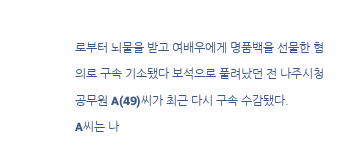로부터 뇌물을 받고 여배우에게 명품백을 선물한 혐의로 구속 기소됐다 보석으로 풀려났던 전 나주시청 공무원 A(49)씨가 최근 다시 구속 수감됐다.
A씨는 나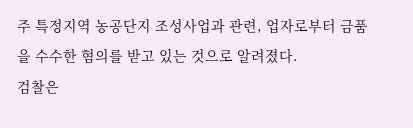주 특정지역 농공단지 조성사업과 관련, 업자로부터 금품을 수수한 혐의를 받고 있는 것으로 알려졌다.
검찰은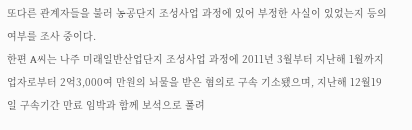또다른 관계자들을 불러 농공단지 조성사업 과정에 있어 부정한 사실이 있었는지 등의 여부를 조사 중이다.
한편 A씨는 나주 미래일반산업단지 조성사업 과정에 2011년 3월부터 지난해 1월까지 업자로부터 2억3,000여 만원의 뇌물을 받은 혐의로 구속 기소됐으며, 지난해 12월19일 구속기간 만료 임박과 함께 보석으로 풀려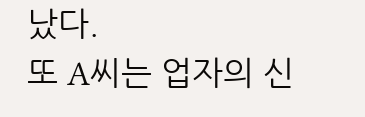났다.
또 A씨는 업자의 신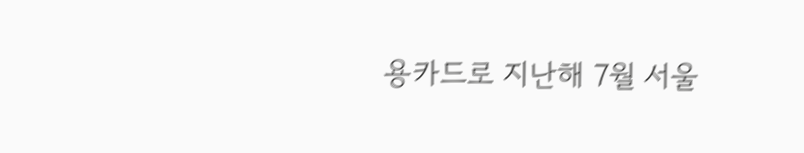용카드로 지난해 7월 서울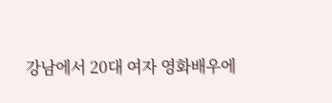강남에서 20대 여자 영화배우에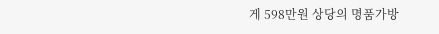게 598만원 상당의 명품가방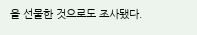을 선물한 것으로도 조사됐다.